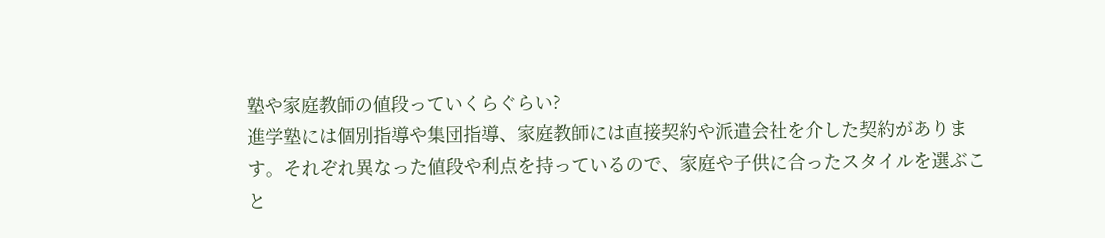塾や家庭教師の値段っていくらぐらい?
進学塾には個別指導や集団指導、家庭教師には直接契約や派遣会社を介した契約があります。それぞれ異なった値段や利点を持っているので、家庭や子供に合ったスタイルを選ぶこと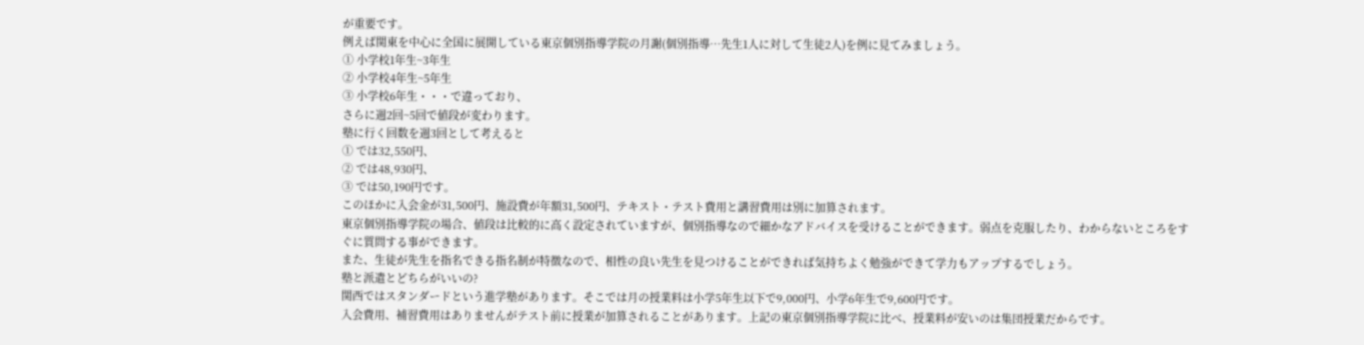が重要です。
例えば関東を中心に全国に展開している東京個別指導学院の月謝(個別指導…先生1人に対して生徒2人)を例に見てみましょう。
① 小学校1年生~3年生
② 小学校4年生~5年生
③ 小学校6年生・・・で違っており、
さらに週2回~5回で値段が変わります。
塾に行く回数を週3回として考えると
① では32,550円、
② では48,930円、
③ では50,190円です。
このほかに入会金が31,500円、施設費が年額31,500円、テキスト・テスト費用と講習費用は別に加算されます。
東京個別指導学院の場合、値段は比較的に高く設定されていますが、個別指導なので細かなアドバイスを受けることができます。弱点を克服したり、わからないところをすぐに質問する事ができます。
また、生徒が先生を指名できる指名制が特徴なので、相性の良い先生を見つけることができれば気持ちよく勉強ができて学力もアップするでしょう。
塾と派遣とどちらがいいの?
関西ではスタンダードという進学塾があります。そこでは月の授業料は小学5年生以下で9,000円、小学6年生で9,600円です。
入会費用、補習費用はありませんがテスト前に授業が加算されることがあります。上記の東京個別指導学院に比べ、授業料が安いのは集団授業だからです。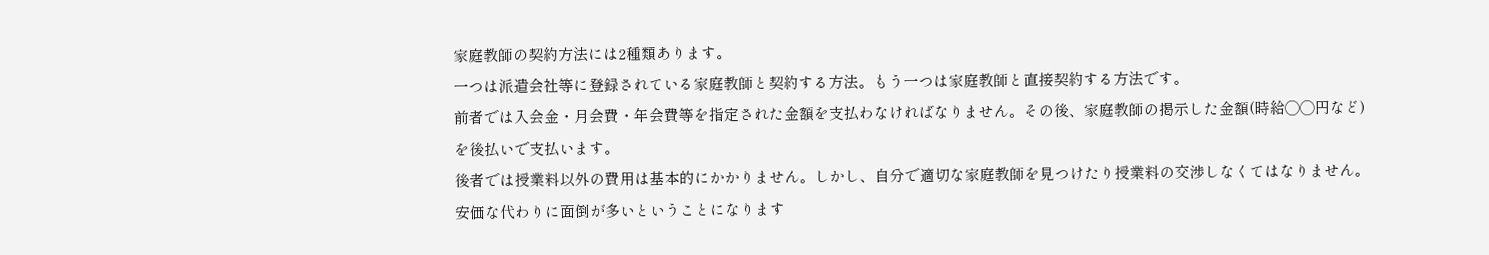家庭教師の契約方法には2種類あります。
一つは派遣会社等に登録されている家庭教師と契約する方法。もう一つは家庭教師と直接契約する方法です。
前者では入会金・月会費・年会費等を指定された金額を支払わなければなりません。その後、家庭教師の掲示した金額(時給◯◯円など)を後払いで支払います。
後者では授業料以外の費用は基本的にかかりません。しかし、自分で適切な家庭教師を見つけたり授業料の交渉しなくてはなりません。安価な代わりに面倒が多いということになります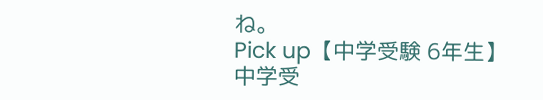ね。
Pick up【中学受験 6年生】
中学受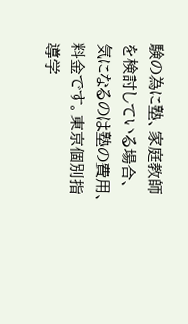験の為に塾、家庭教師を検討している場合、気になるのは塾の費用、料金です。東京個別指導学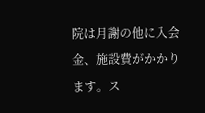院は月謝の他に入会金、施設費がかかります。ス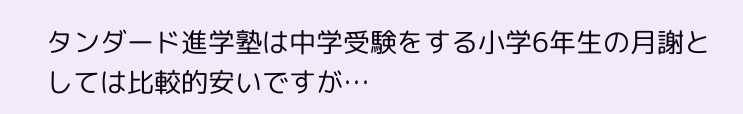タンダード進学塾は中学受験をする小学6年生の月謝としては比較的安いですが…